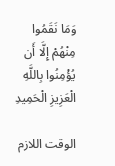وَمَا نَقَمُوا مِنْهُمْ إِلَّا أَن يُؤْمِنُوا بِاللَّهِ الْعَزِيزِ الْحَمِيدِ

الوقت اللازم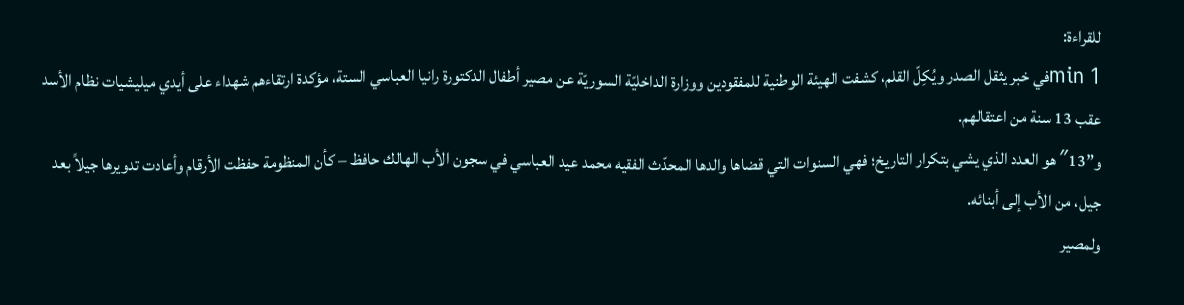للقراءة:
1 minفي خبر يثقل الصدر ويُكِلّ القلم، كشفت الهيئة الوطنية للمفقودين ووزارة الداخليّة السوريّة عن مصير أطفال الدكتورة رانيا العباسي الستة، مؤكدة ارتقاءهم شهداء على أيدي ميليشيات نظام الأسد عقب 13 سنة من اعتقالهم.
و”13″ هو العدد الذي يشي بتكرار التاريخ؛ فهي السنوات التي قضاها والدها المحدّث الفقيه محمد عيد العباسي في سجون الأب الهالك حافظ – كأن المنظومة حفظت الأرقام وأعادت تدويرها جيلاً بعد جيل، من الأب إلى أبنائه.
ولمصير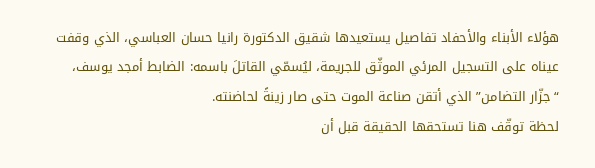هؤلاء الأبناء والأحفاد تفاصيل يستعيدها شقيق الدكتورة رانيا حسان العباسي، الذي وقفت عيناه على التسجيل المرئي الموثّق للجريمة، ليُسمّي القاتلَ باسمه: الضابط أمجد يوسف، “جزّار التضامن” الذي أتقن صناعة الموت حتى صار زينةً لحاضنته.
لحظة توقّف هنا تستحقها الحقيقة قبل أن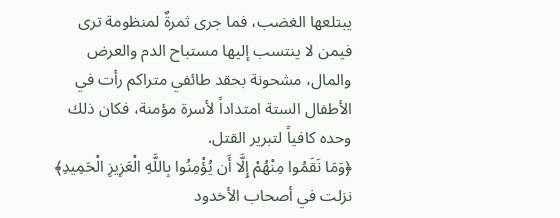يبتلعها الغضب، فما جرى ثمرةٌ لمنظومة ترى فيمن لا ينتسب إليها مستباح الدم والعرض والمال، مشحونة بحقد طائفي متراكم رأت في الأطفال الستة امتداداً لأسرة مؤمنة، فكان ذلك وحده كافياً لتبرير القتل.
﴿وَمَا نَقَمُوا مِنْهُمْ إِلَّا أَن يُؤْمِنُوا بِاللَّهِ الْعَزِيزِ الْحَمِيدِ﴾
نزلت في أصحاب الأخدود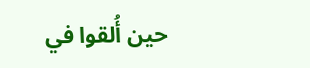حين أُلقوا في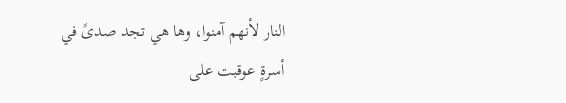النار لأنهم آمنوا، وها هي تجد صدىً في أسرةٍ عوقبت على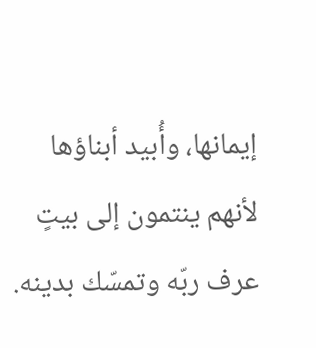إيمانها، وأُبيد أبناؤها لأنهم ينتمون إلى بيتٍ عرف ربّه وتمسّك بدينه.